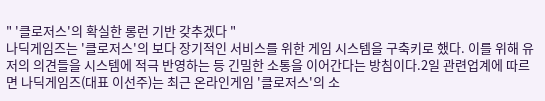" '클로저스'의 확실한 롱런 기반 갖추겠다 "
나딕게임즈는 '클로저스'의 보다 장기적인 서비스를 위한 게임 시스템을 구축키로 했다. 이를 위해 유저의 의견들을 시스템에 적극 반영하는 등 긴밀한 소통을 이어간다는 방침이다.2일 관련업계에 따르면 나딕게임즈(대표 이선주)는 최근 온라인게임 '클로저스'의 소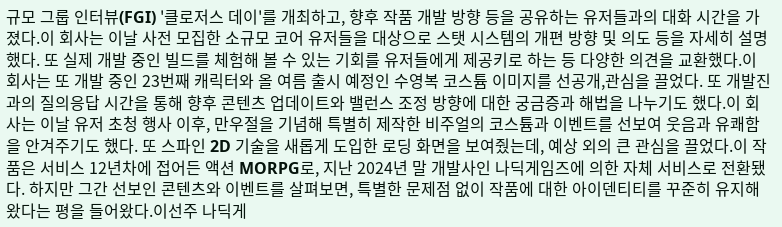규모 그룹 인터뷰(FGI) '클로저스 데이'를 개최하고, 향후 작품 개발 방향 등을 공유하는 유저들과의 대화 시간을 가졌다.이 회사는 이날 사전 모집한 소규모 코어 유저들을 대상으로 스탯 시스템의 개편 방향 및 의도 등을 자세히 설명했다. 또 실제 개발 중인 빌드를 체험해 볼 수 있는 기회를 유저들에게 제공키로 하는 등 다양한 의견을 교환했다.이 회사는 또 개발 중인 23번째 캐릭터와 올 여름 출시 예정인 수영복 코스튬 이미지를 선공개,관심을 끌었다. 또 개발진과의 질의응답 시간을 통해 향후 콘텐츠 업데이트와 밸런스 조정 방향에 대한 궁금증과 해법을 나누기도 했다.이 회사는 이날 유저 초청 행사 이후, 만우절을 기념해 특별히 제작한 비주얼의 코스튬과 이벤트를 선보여 웃음과 유쾌함을 안겨주기도 했다. 또 스파인 2D 기술을 새롭게 도입한 로딩 화면을 보여줬는데, 예상 외의 큰 관심을 끌었다.이 작품은 서비스 12년차에 접어든 액션 MORPG로, 지난 2024년 말 개발사인 나딕게임즈에 의한 자체 서비스로 전환됐다. 하지만 그간 선보인 콘텐츠와 이벤트를 살펴보면, 특별한 문제점 없이 작품에 대한 아이덴티티를 꾸준히 유지해 왔다는 평을 들어왔다.이선주 나딕게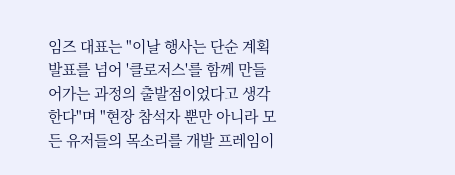임즈 대표는 "이날 행사는 단순 계획 발표를 넘어 '클로저스'를 함께 만들어가는 과정의 출발점이었다고 생각한다"며 "현장 참석자 뿐만 아니라 모든 유저들의 목소리를 개발 프레임이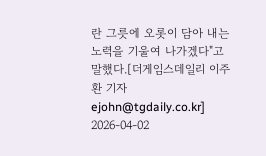란 그릇에 오롯이 담아 내는 노력을 기울여 나가겠다"고 말했다.[더게임스데일리 이주환 기자 ejohn@tgdaily.co.kr]
2026-04-02